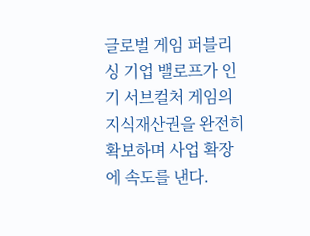글로벌 게임 퍼블리싱 기업 밸로프가 인기 서브컬처 게임의 지식재산권을 완전히 확보하며 사업 확장에 속도를 낸다.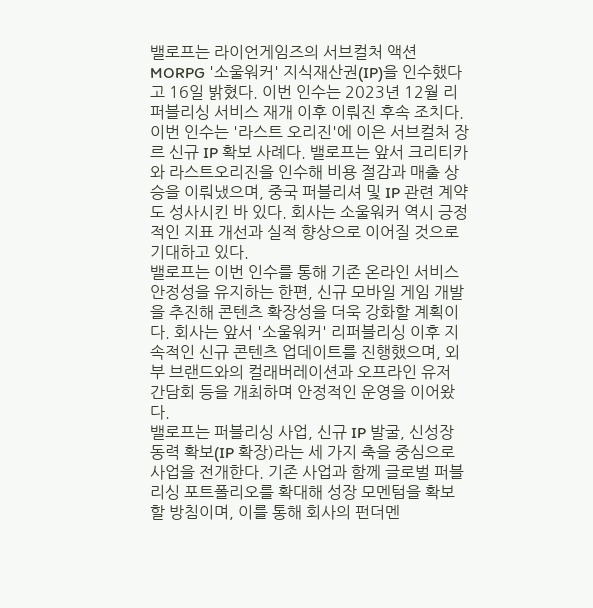밸로프는 라이언게임즈의 서브컬처 액션 MORPG '소울워커' 지식재산권(IP)을 인수했다고 16일 밝혔다. 이번 인수는 2023년 12월 리퍼블리싱 서비스 재개 이후 이뤄진 후속 조치다.
이번 인수는 '라스트 오리진'에 이은 서브컬처 장르 신규 IP 확보 사례다. 밸로프는 앞서 크리티카와 라스트오리진을 인수해 비용 절감과 매출 상승을 이뤄냈으며, 중국 퍼블리셔 및 IP 관련 계약도 성사시킨 바 있다. 회사는 소울워커 역시 긍정적인 지표 개선과 실적 향상으로 이어질 것으로 기대하고 있다.
밸로프는 이번 인수를 통해 기존 온라인 서비스 안정성을 유지하는 한편, 신규 모바일 게임 개발을 추진해 콘텐츠 확장성을 더욱 강화할 계획이다. 회사는 앞서 '소울워커' 리퍼블리싱 이후 지속적인 신규 콘텐츠 업데이트를 진행했으며, 외부 브랜드와의 컬래버레이션과 오프라인 유저 간담회 등을 개최하며 안정적인 운영을 이어왔다.
밸로프는 퍼블리싱 사업, 신규 IP 발굴, 신성장 동력 확보(IP 확장)라는 세 가지 축을 중심으로 사업을 전개한다. 기존 사업과 함께 글로벌 퍼블리싱 포트폴리오를 확대해 성장 모멘텀을 확보할 방침이며, 이를 통해 회사의 펀더멘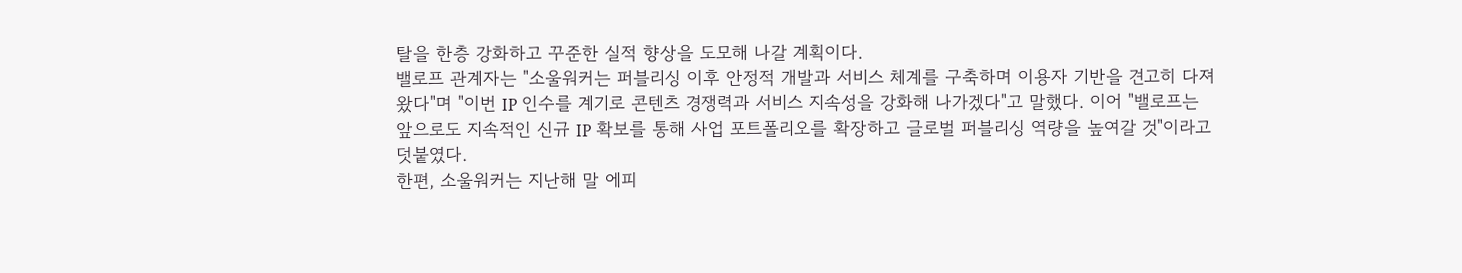탈을 한층 강화하고 꾸준한 실적 향상을 도모해 나갈 계획이다.
밸로프 관계자는 "소울워커는 퍼블리싱 이후 안정적 개발과 서비스 체계를 구축하며 이용자 기반을 견고히 다져왔다"며 "이번 IP 인수를 계기로 콘텐츠 경쟁력과 서비스 지속성을 강화해 나가겠다"고 말했다. 이어 "밸로프는 앞으로도 지속적인 신규 IP 확보를 통해 사업 포트폴리오를 확장하고 글로벌 퍼블리싱 역량을 높여갈 것"이라고 덧붙였다.
한편, 소울워커는 지난해 말 에피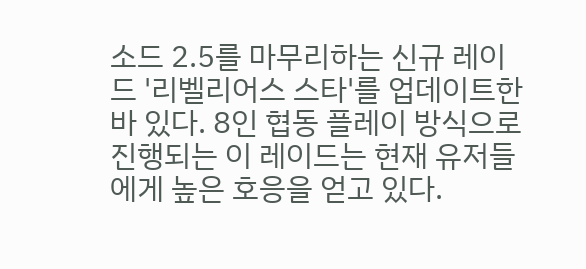소드 2.5를 마무리하는 신규 레이드 '리벨리어스 스타'를 업데이트한 바 있다. 8인 협동 플레이 방식으로 진행되는 이 레이드는 현재 유저들에게 높은 호응을 얻고 있다.